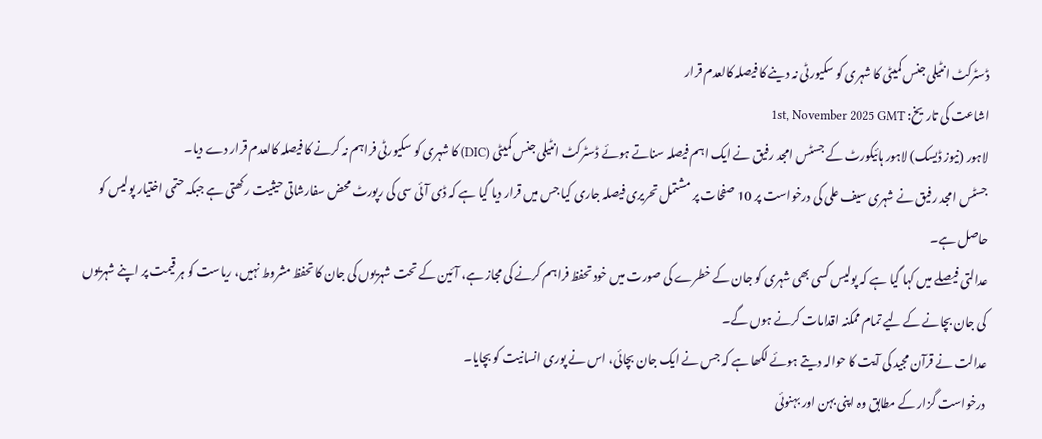ڈسٹرکٹ انٹیلی جنس کمیٹی کا شہری کو سکیورٹی نہ دینے کا فیصلہ کالعدم قرار
اشاعت کی تاریخ: 1st, November 2025 GMT
لاہور (نیوز ڈیسک) لاہور ہائیکورٹ کے جسٹس امجد رفیق نے ایک اہم فیصلہ سناتے ہوئے ڈسٹرکٹ انٹیلی جنس کمیٹی (DIC) کا شہری کو سکیورٹی فراہم نہ کرنے کا فیصلہ کالعدم قرار دے دیا۔
جسٹس امجد رفیق نے شہری سیف علی کی درخواست پر 10 صفحات پر مشتمل تحریری فیصلہ جاری کیا جس میں قرار دیا گیا ہے کہ ڈی آئی سی کی رپورٹ محض سفارشاتی حیثیت رکھتی ہے جبکہ حتمی اختیار پولیس کو حاصل ہے۔
عدالتی فیصلے میں کہا گیا ہے کہ پولیس کسی بھی شہری کو جان کے خطرے کی صورت میں خود تحفظ فراہم کرنے کی مجاز ہے، آئین کے تحت شہریوں کی جان کا تحفظ مشروط نہیں، ریاست کو ہر قیمت پر اپنے شہریوں کی جان بچانے کے لیے تمام ممکنہ اقدامات کرنے ہوں گے۔
عدالت نے قرآن مجید کی آیت کا حوالہ دیتے ہوئے لکھا ہے کہ جس نے ایک جان بچائی، اس نے پوری انسانیت کو بچایا۔
درخواست گزار کے مطابق وہ اپنی بہن اور بہنوئی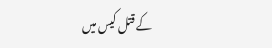کے قتل کیس میں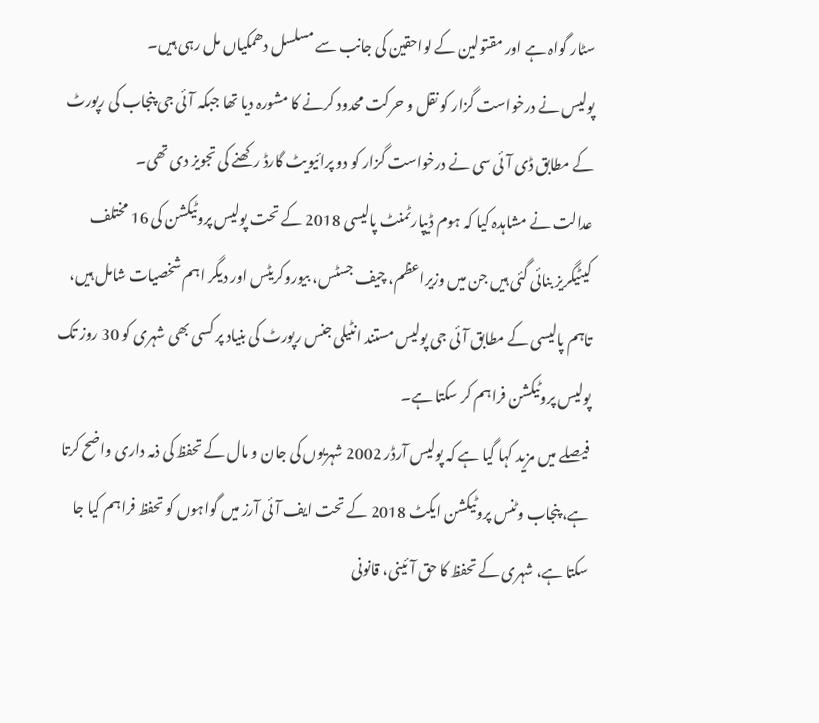سٹار گواہ ہے اور مقتولین کے لواحقین کی جانب سے مسلسل دھمکیاں مل رہی ہیں۔
پولیس نے درخواست گزار کو نقل و حرکت محدود کرنے کا مشورہ دیا تھا جبکہ آئی جی پنجاب کی رپورٹ کے مطابق ڈی آئی سی نے درخواست گزار کو دو پرائیویٹ گارڈ رکھنے کی تجویز دی تھی۔
عدالت نے مشاہدہ کیا کہ ہوم ڈیپارٹمنٹ پالیسی 2018 کے تحت پولیس پروٹیکشن کی 16 مختلف کیٹیگریز بنائی گئی ہیں جن میں وزیراعظم، چیف جسٹس، بیوروکریٹس اور دیگر اہم شخصیات شامل ہیں، تاہم پالیسی کے مطابق آئی جی پولیس مستند انٹیلی جنس رپورٹ کی بنیاد پر کسی بھی شہری کو 30 روز تک پولیس پروٹیکشن فراہم کر سکتا ہے۔
فیصلے میں مزید کہا گیا ہے کہ پولیس آرڈر 2002 شہریوں کی جان و مال کے تحفظ کی ذمہ داری واضح کرتا ہے، پنجاب وٹنس پروٹیکشن ایکٹ 2018 کے تحت ایف آئی آرز میں گواہوں کو تحفظ فراہم کیا جا سکتا ہے، شہری کے تحفظ کا حق آئینی، قانونی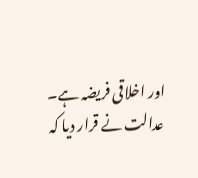اور اخلاقی فریضہ ہے۔
عدالت نے قرار دیا کہ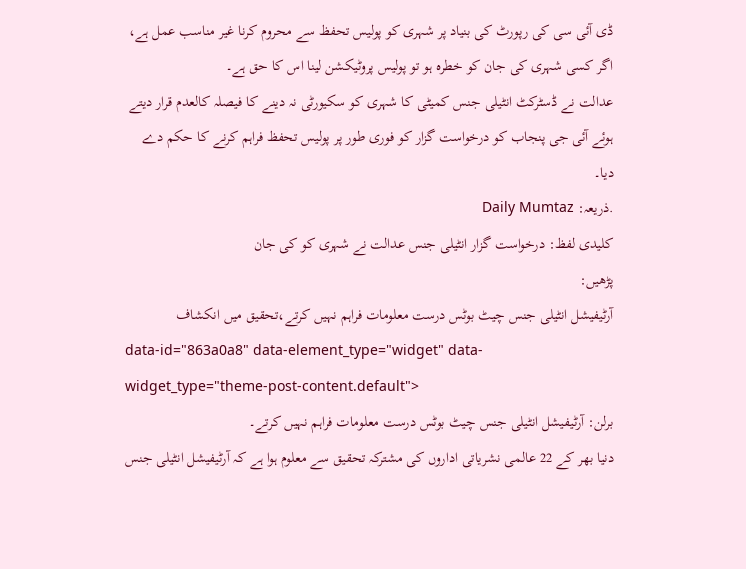ڈی آئی سی کی رپورٹ کی بنیاد پر شہری کو پولیس تحفظ سے محروم کرنا غیر مناسب عمل ہے، اگر کسی شہری کی جان کو خطرہ ہو تو پولیس پروٹیکشن لینا اس کا حق ہے۔
عدالت نے ڈسٹرکٹ انٹیلی جنس کمیٹی کا شہری کو سکیورٹی نہ دینے کا فیصلہ کالعدم قرار دیتے ہوئے آئی جی پنجاب کو درخواست گزار کو فوری طور پر پولیس تحفظ فراہم کرنے کا حکم دے دیا۔
.ذریعہ: Daily Mumtaz
کلیدی لفظ: درخواست گزار انٹیلی جنس عدالت نے شہری کو کی جان
پڑھیں:
آرٹیفیشل انٹیلی جنس چیٹ بوٹس درست معلومات فراہم نہیں کرتے،تحقیق میں انکشاف
data-id="863a0a8" data-element_type="widget" data-widget_type="theme-post-content.default">
برلن: آرٹیفیشل انٹیلی جنس چیٹ بوٹس درست معلومات فراہم نہیں کرتے۔
دنیا بھر کے 22 عالمی نشریاتی اداروں کی مشترکہ تحقیق سے معلوم ہوا ہے کہ آرٹیفیشل انٹیلی جنس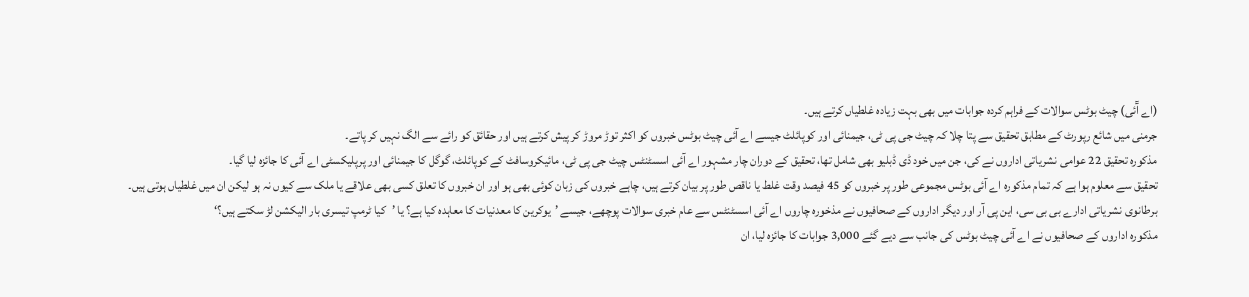(اے آٓئی) چیٹ بوٹس سوالات کے فراہم کردہ جوابات میں بھی بہت زیادہ غلطیاں کرتے ہیں۔
جرمنی میں شائع رپورٹ کے مطابق تحقیق سے پتا چلا کہ چیٹ جی پی ٹی، جیمنائی اور کوپائلٹ جیسے اے آئی چیٹ بوٹس خبروں کو اکثر توڑ مروڑ کر پیش کرتے ہیں اور حقائق کو رائے سے الگ نہیں کر پاتے۔
مذکورہ تحقیق 22 عوامی نشریاتی اداروں نے کی، جن میں خود ڈی ڈبلیو بھی شامل تھا، تحقیق کے دوران چار مشہور اے آئی اسسٹنٹس چیٹ جی پی ٹی، مائیکروسافٹ کے کوپائلٹ، گوگل کا جیمنائی اور پرپلیکسٹی اے آئی کا جائزہ لیا گیا۔
تحقیق سے معلوم ہوا ہے کہ تمام مذکورہ اے آئی بوٹس مجموعی طور پر خبروں کو 45 فیصد وقت غلط یا ناقص طور پر بیان کرتے ہیں، چاہے خبروں کی زبان کوئی بھی ہو اور ان خبروں کا تعلق کسی بھی علاقے یا ملک سے کیوں نہ ہو لیکن ان میں غلطیاں ہوتی ہیں۔
برطانوی نشریاتی ادارے بی بی سی، این پی آر اور دیگر اداروں کے صحافیوں نے مذخورہ چاروں اے آئی اسسٹنٹس سے عام خبری سوالات پوچھے، جیسے ’یوکرین کا معدنیات کا معاہدہ کیا ہے؟ یا ’کیا ٹرمپ تیسری بار الیکشن لڑ سکتے ہیں؟‘
مذکورہ اداروں کے صحافیوں نے اے آئی چیٹ بوٹس کی جانب سے دیے گئے 3,000 جوابات کا جائزہ لیا، ان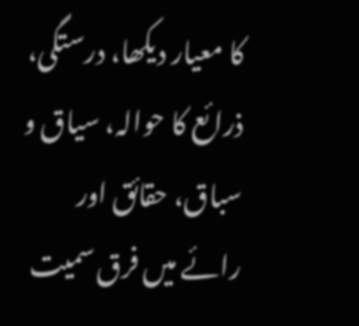کا معیار دیکھا، درستگی، ذرائع کا حوالہ، سیاق و سباق، حقائق اور رائے میں فرق سمیت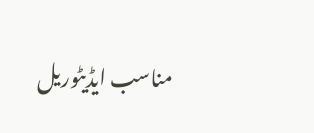مناسب ایڈیٹوریل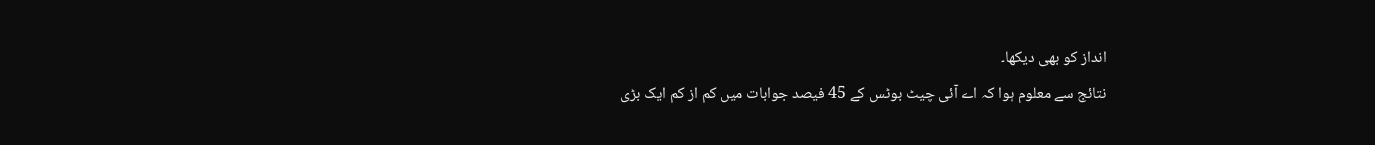انداز کو بھی دیکھا۔
نتائج سے معلوم ہوا کہ اے آئی چیٹ بوٹس کے 45 فیصد جوابات میں کم از کم ایک بڑی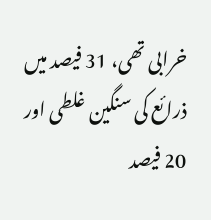خرابی تھی، 31 فیصد میں ذرائع کی سنگین غلطی اور 20 فیصد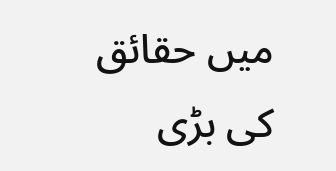میں حقائق کی بڑی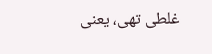غلطی تھی، یعنی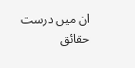ان میں درست حقائق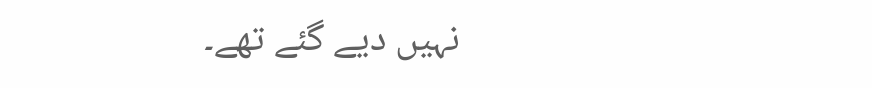نہیں دیے گئے تھے۔